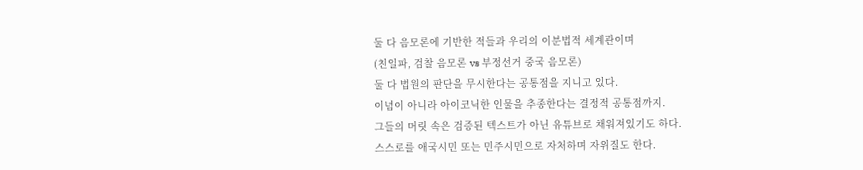둘 다 음모론에 기반한 적들과 우리의 이분법적 세계관이며
(친일파, 검찰 음모론 vs 부정선거 중국 음모론)
둘 다 법원의 판단을 무시한다는 공통점을 지니고 있다.
이념이 아니라 아이코닉한 인물을 추종한다는 결정적 공통점까지.
그들의 머릿 속은 검증된 텍스트가 아닌 유튜브로 채워져있기도 하다.
스스로를 애국시민 또는 민주시민으로 자처하며 자위질도 한다.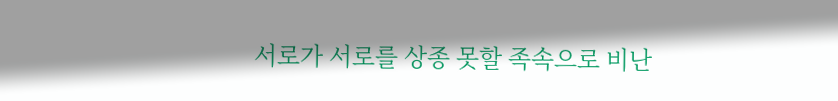서로가 서로를 상종 못할 족속으로 비난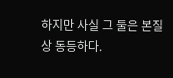하지만 사실 그 둘은 본질상 동등하다.